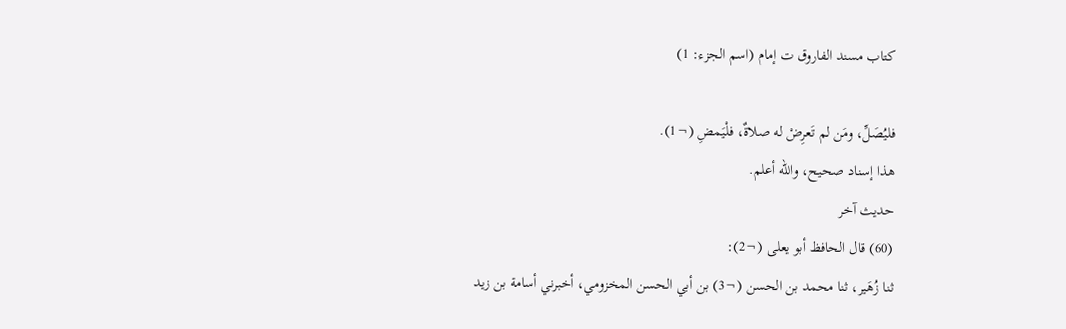كتاب مسند الفاروق ت إمام (اسم الجزء: 1)

فليُصَلِّ، ومَن لم تَعرِضْ له صلاةٌ، فلْيَمضِ (¬1).
هذا إسناد صحيح، والله أعلم.
حديث آخر
(60) قال الحافظ أبو يعلى (¬2):
ثنا زُهَير، ثنا محمد بن الحسن (¬3) بن أبي الحسن المخزومي، أخبرني أسامة بن زيد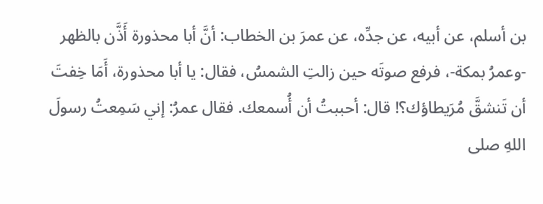بن أسلم، عن أبيه، عن جدِّه، عن عمرَ بن الخطاب: أنَّ أبا محذورة أَذَّن بالظهر -وعمرُ بمكة-، فرفع صوتَه حين زالتِ الشمسُ، فقال: يا أبا محذورة، أَمَا خِفتَ أن تَنشقَّ مُرَيطاؤك؟! قال: أحببتُ أن أُسمعك. فقال عمرُ: إني سَمِعتُ رسولَ اللهِ صلى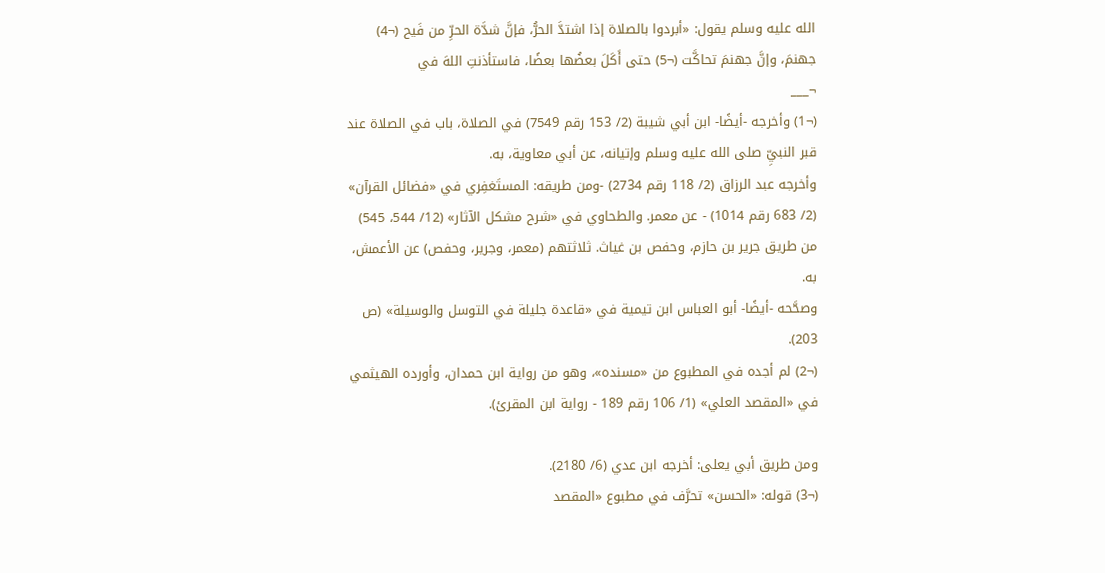الله عليه وسلم يقول: «أبردوا بالصلاة إذا اشتدَّ الحرُّ، فإنَّ شدَّة الحرِّ من فَيح (¬4) جهنمَ، وإنَّ جهنمَ تحاكَّت (¬5) حتى أَكَلَ بعضُها بعضًا، فاستأذنتِ اللهَ في
¬___
(¬1) وأخرجه -أيضًا- ابن أبي شيبة (2/ 153 رقم 7549) في الصلاة، باب في الصلاة عند قبر النبيِّ صلى الله عليه وسلم وإتيانه، عن أبي معاوية، به.
وأخرجه عبد الرزاق (2/ 118 رقم 2734) -ومن طريقه: المستَغفِري في «فضائل القرآن» (2/ 683 رقم 1014) - عن معمر. والطحاوي في «شرح مشكل الآثار» (12/ 544، 545) من طريق جرير بن حازم، وحفص بن غياث. ثلاثتهم (معمر، وجرير، وحفص) عن الأعمش، به.
وصحَّحه -أيضًا- أبو العباس ابن تيمية في «قاعدة جليلة في التوسل والوسيلة» (ص 203).
(¬2) لم أجده في المطبوع من «مسنده»، وهو من رواية ابن حمدان، وأورده الهيثمي في «المقصد العلي» (1/ 106 رقم 189 - رواية ابن المقرئ).

ومن طريق أبي يعلى: أخرجه ابن عدي (6/ 2180).
(¬3) قوله: «الحسن» تحرَّف في مطبوع «المقصد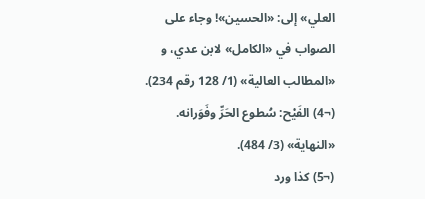العلي» إلى: «الحسين»! وجاء على الصواب في «الكامل» لابن عدي، و «المطالب العالية» (1/ 128 رقم 234).
(¬4) الفَيْح: سُطوع الحَرِّ وفَوَرانه. «النهاية» (3/ 484).
(¬5) كذا ورد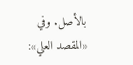بالأصل. وفي «المقصد العلي»: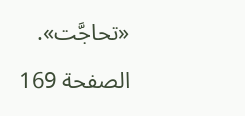«تحاجَّت».

الصفحة 169